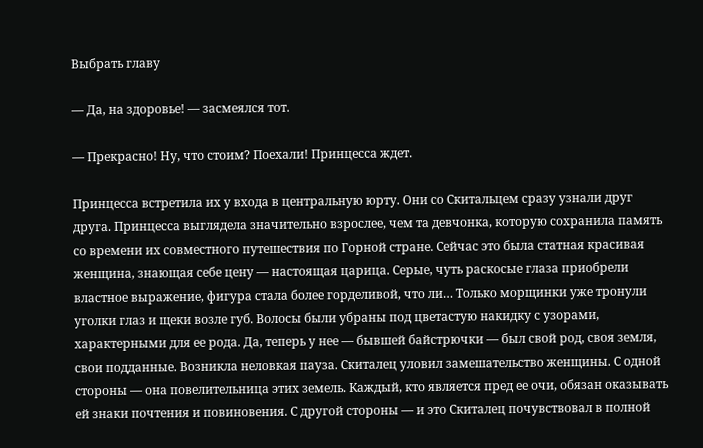Выбрать главу

— Да, на здоровье! — засмеялся тот.

— Прекрасно! Ну, что стоим? Поехали! Принцесса ждет.

Принцесса встретила их у входа в центральную юрту. Они со Скитальцем сразу узнали друг друга. Принцесса выглядела значительно взрослее, чем та девчонка, которую сохранила память со времени их совместного путешествия по Горной стране. Сейчас это была статная красивая женщина, знающая себе цену — настоящая царица. Серые, чуть раскосые глаза приобрели властное выражение, фигура стала более горделивой, что ли… Только морщинки уже тронули уголки глаз и щеки возле губ. Волосы были убраны под цветастую накидку с узорами, характерными для ее рода. Да, теперь у нее — бывшей байстрючки — был свой род, своя земля, свои подданные. Возникла неловкая пауза. Скиталец уловил замешательство женщины. С одной стороны — она повелительница этих земель. Каждый, кто является пред ее очи, обязан оказывать ей знаки почтения и повиновения. С другой стороны — и это Скиталец почувствовал в полной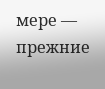мере — прежние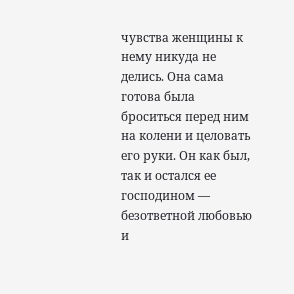чувства женщины к нему никуда не делись. Она сама готова была броситься перед ним на колени и целовать его руки. Он как был, так и остался ее господином — безответной любовью и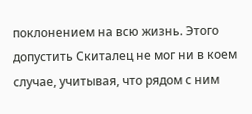поклонением на всю жизнь. Этого допустить Скиталец не мог ни в коем случае, учитывая, что рядом с ним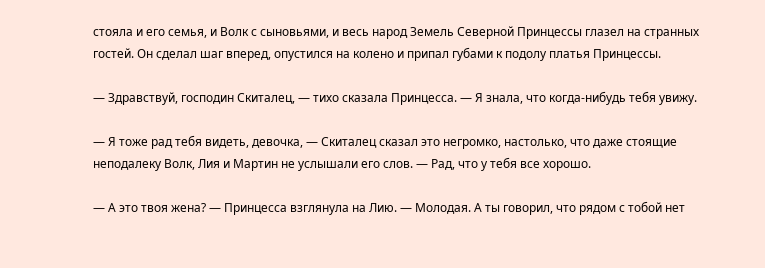стояла и его семья, и Волк с сыновьями, и весь народ Земель Северной Принцессы глазел на странных гостей. Он сделал шаг вперед, опустился на колено и припал губами к подолу платья Принцессы.

— Здравствуй, господин Скиталец, — тихо сказала Принцесса. — Я знала, что когда-нибудь тебя увижу.

— Я тоже рад тебя видеть, девочка, — Скиталец сказал это негромко, настолько, что даже стоящие неподалеку Волк, Лия и Мартин не услышали его слов. — Рад, что у тебя все хорошо.

— А это твоя жена? — Принцесса взглянула на Лию. — Молодая. А ты говорил, что рядом с тобой нет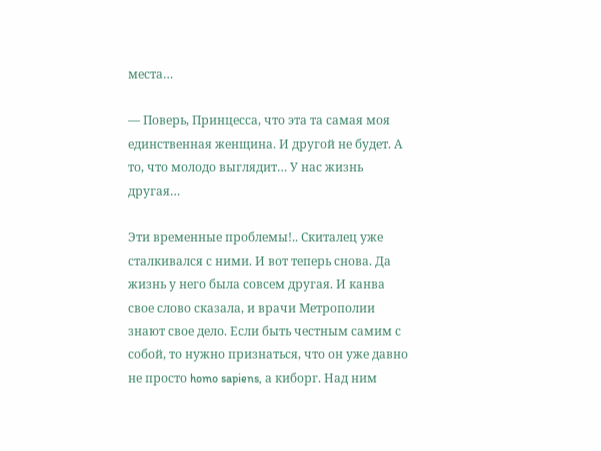места…

— Поверь, Принцесса, что эта та самая моя единственная женщина. И другой не будет. А то, что молодо выглядит… У нас жизнь другая…

Эти временные проблемы!.. Скиталец уже сталкивался с ними. И вот теперь снова. Да жизнь у него была совсем другая. И канва свое слово сказала, и врачи Метрополии знают свое дело. Если быть честным самим с собой, то нужно признаться, что он уже давно не просто homo sapiens, а киборг. Над ним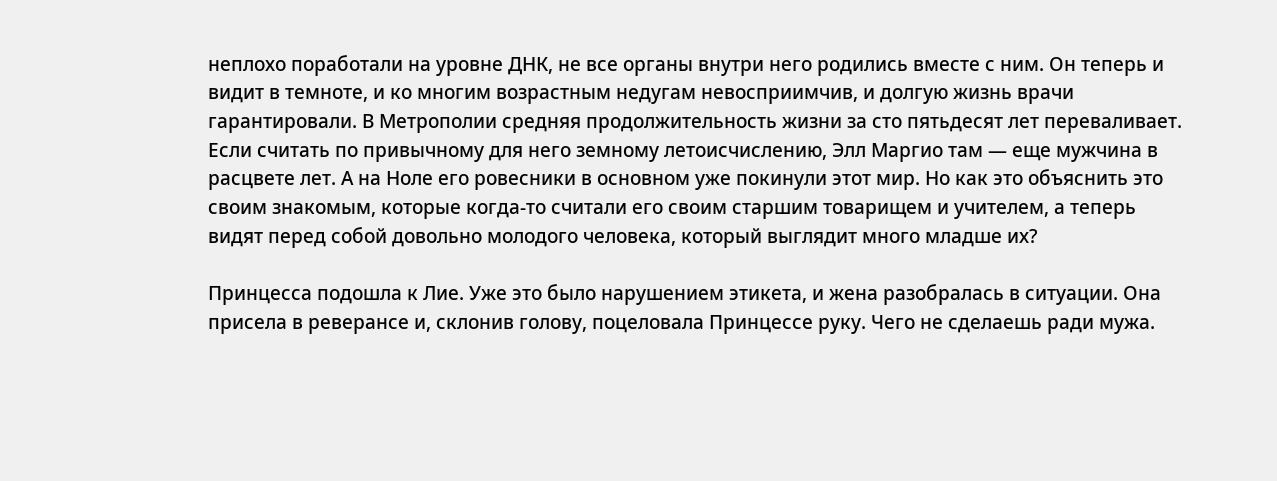неплохо поработали на уровне ДНК, не все органы внутри него родились вместе с ним. Он теперь и видит в темноте, и ко многим возрастным недугам невосприимчив, и долгую жизнь врачи гарантировали. В Метрополии средняя продолжительность жизни за сто пятьдесят лет переваливает. Если считать по привычному для него земному летоисчислению, Элл Маргио там — еще мужчина в расцвете лет. А на Ноле его ровесники в основном уже покинули этот мир. Но как это объяснить это своим знакомым, которые когда-то считали его своим старшим товарищем и учителем, а теперь видят перед собой довольно молодого человека, который выглядит много младше их?

Принцесса подошла к Лие. Уже это было нарушением этикета, и жена разобралась в ситуации. Она присела в реверансе и, склонив голову, поцеловала Принцессе руку. Чего не сделаешь ради мужа.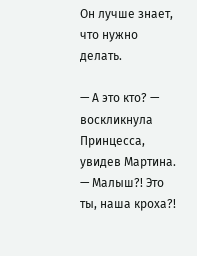Он лучше знает, что нужно делать.

— А это кто? — воскликнула Принцесса, увидев Мартина. — Малыш?! Это ты, наша кроха?!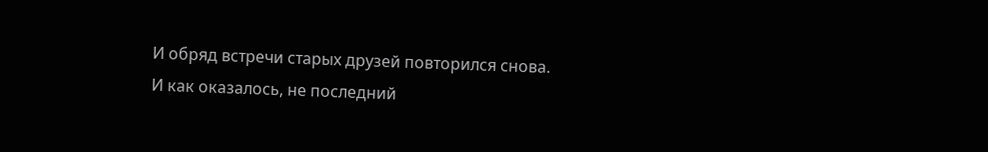И обряд встречи старых друзей повторился снова. И как оказалось, не последний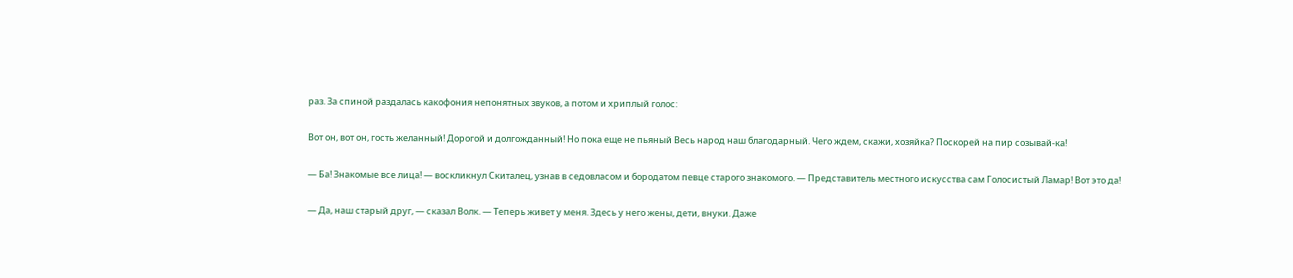раз. За спиной раздалась какофония непонятных звуков, а потом и хриплый голос:

Вот он, вот он, гость желанный! Дорогой и долгожданный! Но пока еще не пьяный Весь народ наш благодарный. Чего ждем, скажи, хозяйка? Поскорей на пир созывай-ка!

— Ба! Знакомые все лица! — воскликнул Скиталец, узнав в седовласом и бородатом певце старого знакомого. — Представитель местного искусства сам Голосистый Ламар! Вот это да!

— Да, наш старый друг, — сказал Волк. — Теперь живет у меня. Здесь у него жены, дети, внуки. Даже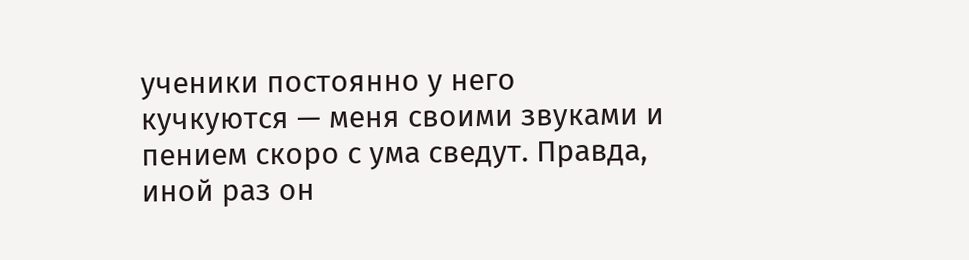ученики постоянно у него кучкуются — меня своими звуками и пением скоро с ума сведут. Правда, иной раз он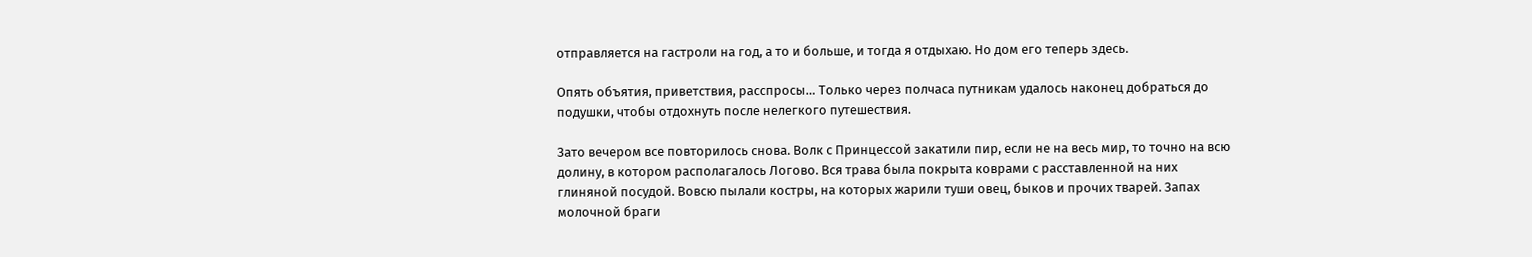отправляется на гастроли на год, а то и больше, и тогда я отдыхаю. Но дом его теперь здесь.

Опять объятия, приветствия, расспросы… Только через полчаса путникам удалось наконец добраться до подушки, чтобы отдохнуть после нелегкого путешествия.

Зато вечером все повторилось снова. Волк с Принцессой закатили пир, если не на весь мир, то точно на всю долину, в котором располагалось Логово. Вся трава была покрыта коврами с расставленной на них глиняной посудой. Вовсю пылали костры, на которых жарили туши овец, быков и прочих тварей. Запах молочной браги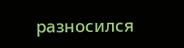разносился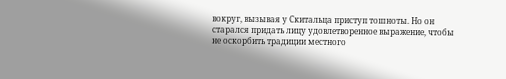вокруг, вызывая у Скитальца приступ тошноты. Но он старался придать лицу удовлетворенное выражение, чтобы не оскорбить традиции местного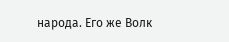народа. Его же Волк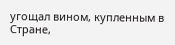угощал вином, купленным в Стране,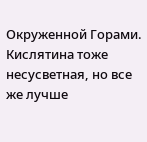Окруженной Горами. Кислятина тоже несусветная, но все же лучше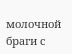молочной браги с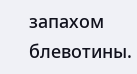запахом блевотины.